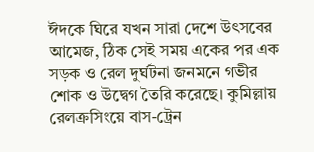ঈদকে ঘিরে যখন সারা দেশে উৎসবের আমেজ, ঠিক সেই সময় একের পর এক সড়ক ও রেল দুর্ঘটনা জনমনে গভীর শোক ও উদ্বেগ তৈরি করেছে। কুমিল্লায় রেলক্রসিংয়ে বাস-ট্রেন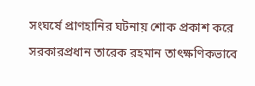সংঘর্ষে প্রাণহানির ঘটনায় শোক প্রকাশ করে সরকারপ্রধান তারেক রহমান তাৎক্ষণিকভাবে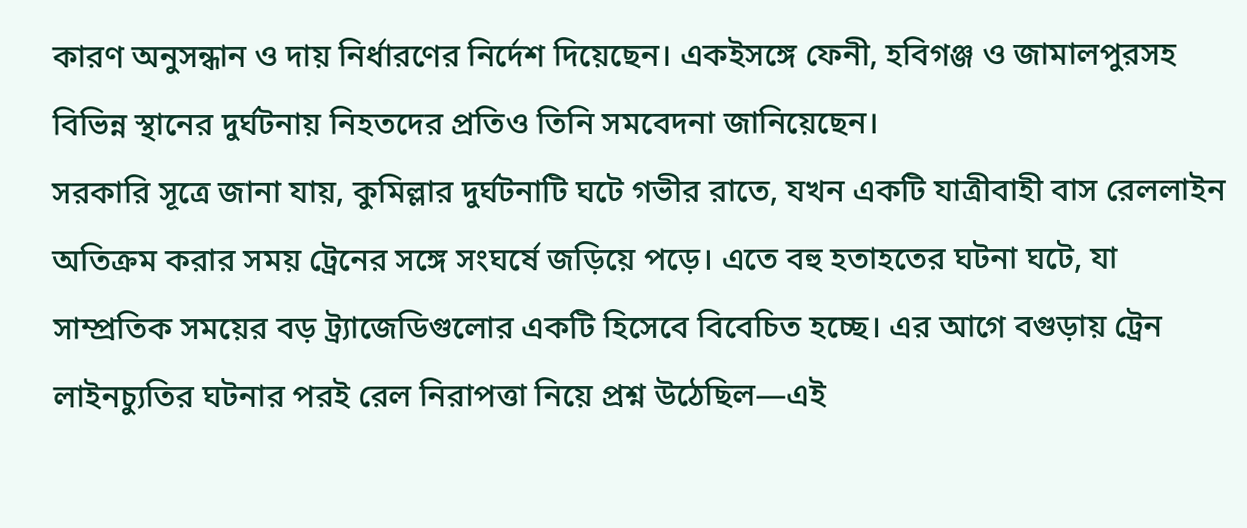কারণ অনুসন্ধান ও দায় নির্ধারণের নির্দেশ দিয়েছেন। একইসঙ্গে ফেনী, হবিগঞ্জ ও জামালপুরসহ বিভিন্ন স্থানের দুর্ঘটনায় নিহতদের প্রতিও তিনি সমবেদনা জানিয়েছেন।
সরকারি সূত্রে জানা যায়, কুমিল্লার দুর্ঘটনাটি ঘটে গভীর রাতে, যখন একটি যাত্রীবাহী বাস রেললাইন অতিক্রম করার সময় ট্রেনের সঙ্গে সংঘর্ষে জড়িয়ে পড়ে। এতে বহু হতাহতের ঘটনা ঘটে, যা সাম্প্রতিক সময়ের বড় ট্র্যাজেডিগুলোর একটি হিসেবে বিবেচিত হচ্ছে। এর আগে বগুড়ায় ট্রেন লাইনচ্যুতির ঘটনার পরই রেল নিরাপত্তা নিয়ে প্রশ্ন উঠেছিল—এই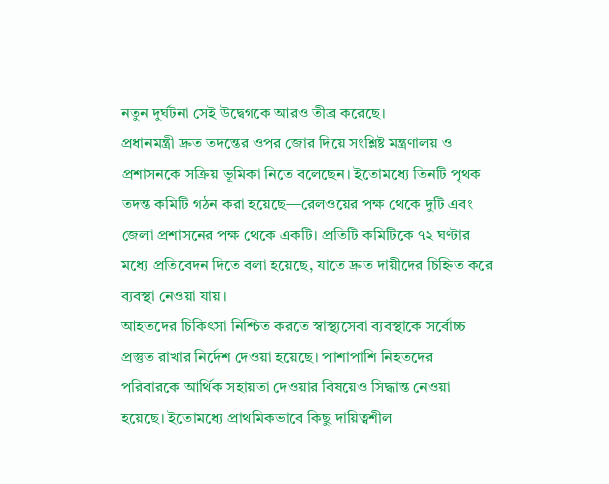নতুন দুর্ঘটনা সেই উদ্বেগকে আরও তীব্র করেছে।
প্রধানমন্ত্রী দ্রুত তদন্তের ওপর জোর দিয়ে সংশ্লিষ্ট মন্ত্রণালয় ও প্রশাসনকে সক্রিয় ভূমিকা নিতে বলেছেন। ইতোমধ্যে তিনটি পৃথক তদন্ত কমিটি গঠন করা হয়েছে—রেলওয়ের পক্ষ থেকে দুটি এবং জেলা প্রশাসনের পক্ষ থেকে একটি। প্রতিটি কমিটিকে ৭২ ঘণ্টার মধ্যে প্রতিবেদন দিতে বলা হয়েছে, যাতে দ্রুত দায়ীদের চিহ্নিত করে ব্যবস্থা নেওয়া যায়।
আহতদের চিকিৎসা নিশ্চিত করতে স্বাস্থ্যসেবা ব্যবস্থাকে সর্বোচ্চ প্রস্তুত রাখার নির্দেশ দেওয়া হয়েছে। পাশাপাশি নিহতদের পরিবারকে আর্থিক সহায়তা দেওয়ার বিষয়েও সিদ্ধান্ত নেওয়া হয়েছে। ইতোমধ্যে প্রাথমিকভাবে কিছু দায়িত্বশীল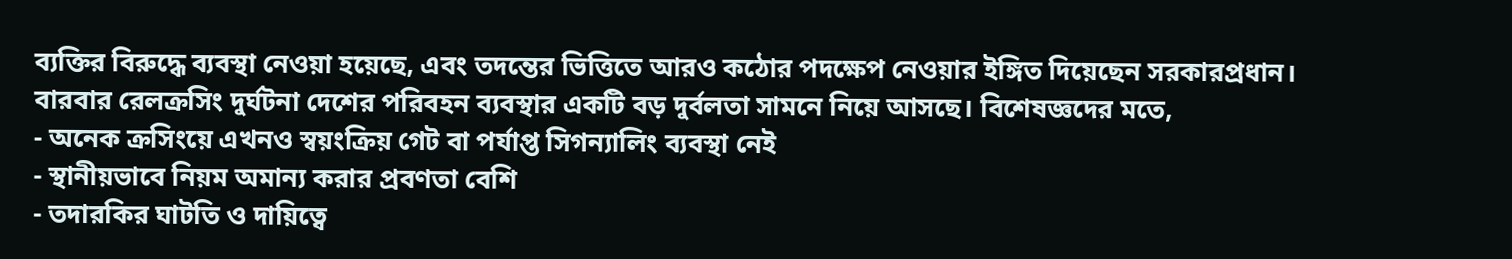ব্যক্তির বিরুদ্ধে ব্যবস্থা নেওয়া হয়েছে, এবং তদন্তের ভিত্তিতে আরও কঠোর পদক্ষেপ নেওয়ার ইঙ্গিত দিয়েছেন সরকারপ্রধান।
বারবার রেলক্রসিং দুর্ঘটনা দেশের পরিবহন ব্যবস্থার একটি বড় দুর্বলতা সামনে নিয়ে আসছে। বিশেষজ্ঞদের মতে,
- অনেক ক্রসিংয়ে এখনও স্বয়ংক্রিয় গেট বা পর্যাপ্ত সিগন্যালিং ব্যবস্থা নেই
- স্থানীয়ভাবে নিয়ম অমান্য করার প্রবণতা বেশি
- তদারকির ঘাটতি ও দায়িত্বে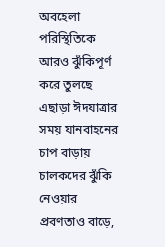অবহেলা পরিস্থিতিকে আরও ঝুঁকিপূর্ণ করে তুলছে
এছাড়া ঈদযাত্রার সময় যানবাহনের চাপ বাড়ায় চালকদের ঝুঁকি নেওয়ার প্রবণতাও বাড়ে,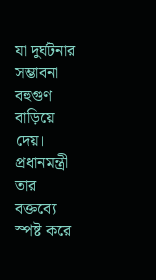যা দুর্ঘটনার সম্ভাবনা বহুগুণ বাড়িয়ে দেয়।
প্রধানমন্ত্রী তার বক্তব্যে স্পষ্ট করে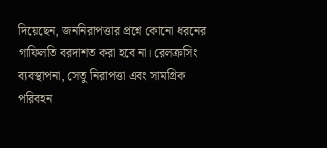দিয়েছেন, জননিরাপত্তার প্রশ্নে কোনো ধরনের গাফিলতি বরদাশত করা হবে না। রেলক্রসিং ব্যবস্থাপনা, সেতু নিরাপত্তা এবং সামগ্রিক পরিবহন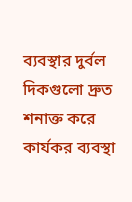ব্যবস্থার দুর্বল দিকগুলো দ্রুত শনাক্ত করে কার্যকর ব্যবস্থা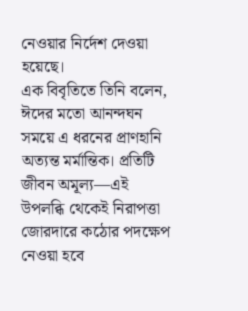নেওয়ার নির্দেশ দেওয়া হয়েছে।
এক বিবৃতিতে তিনি বলেন, ঈদের মতো আনন্দঘন সময়ে এ ধরনের প্রাণহানি অত্যন্ত মর্মান্তিক। প্রতিটি জীবন অমূল্য—এই উপলব্ধি থেকেই নিরাপত্তা জোরদারে কঠোর পদক্ষেপ নেওয়া হবে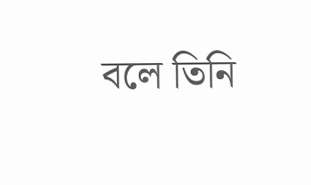বলে তিনি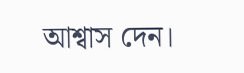আশ্বাস দেন।